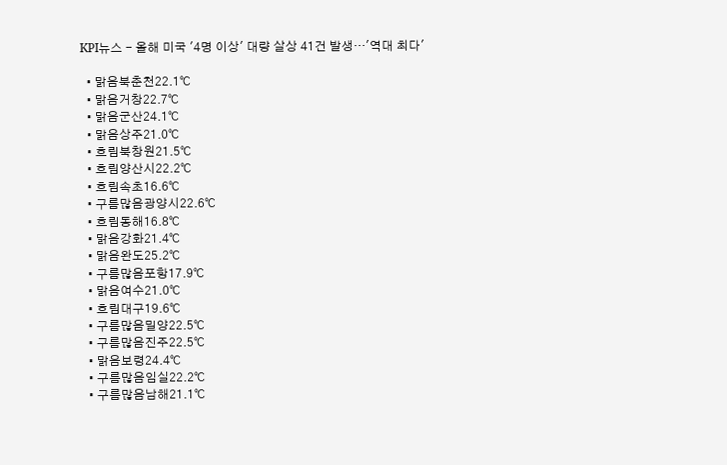KPI뉴스 - 올해 미국 '4명 이상' 대량 살상 41건 발생…'역대 최다'

  • 맑음북춘천22.1℃
  • 맑음거창22.7℃
  • 맑음군산24.1℃
  • 맑음상주21.0℃
  • 흐림북창원21.5℃
  • 흐림양산시22.2℃
  • 흐림속초16.6℃
  • 구름많음광양시22.6℃
  • 흐림동해16.8℃
  • 맑음강화21.4℃
  • 맑음완도25.2℃
  • 구름많음포항17.9℃
  • 맑음여수21.0℃
  • 흐림대구19.6℃
  • 구름많음밀양22.5℃
  • 구름많음진주22.5℃
  • 맑음보령24.4℃
  • 구름많음임실22.2℃
  • 구름많음남해21.1℃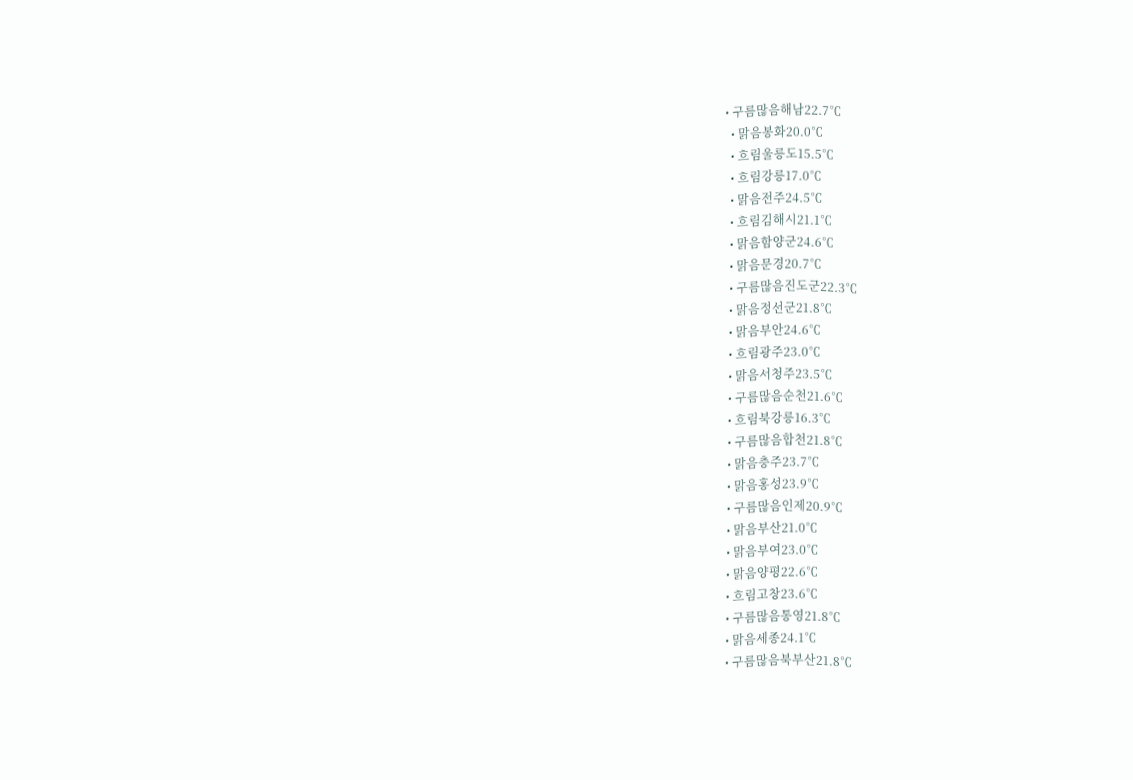• 구름많음해남22.7℃
  • 맑음봉화20.0℃
  • 흐림울릉도15.5℃
  • 흐림강릉17.0℃
  • 맑음전주24.5℃
  • 흐림김해시21.1℃
  • 맑음함양군24.6℃
  • 맑음문경20.7℃
  • 구름많음진도군22.3℃
  • 맑음정선군21.8℃
  • 맑음부안24.6℃
  • 흐림광주23.0℃
  • 맑음서청주23.5℃
  • 구름많음순천21.6℃
  • 흐림북강릉16.3℃
  • 구름많음합천21.8℃
  • 맑음충주23.7℃
  • 맑음홍성23.9℃
  • 구름많음인제20.9℃
  • 맑음부산21.0℃
  • 맑음부여23.0℃
  • 맑음양평22.6℃
  • 흐림고창23.6℃
  • 구름많음통영21.8℃
  • 맑음세종24.1℃
  • 구름많음북부산21.8℃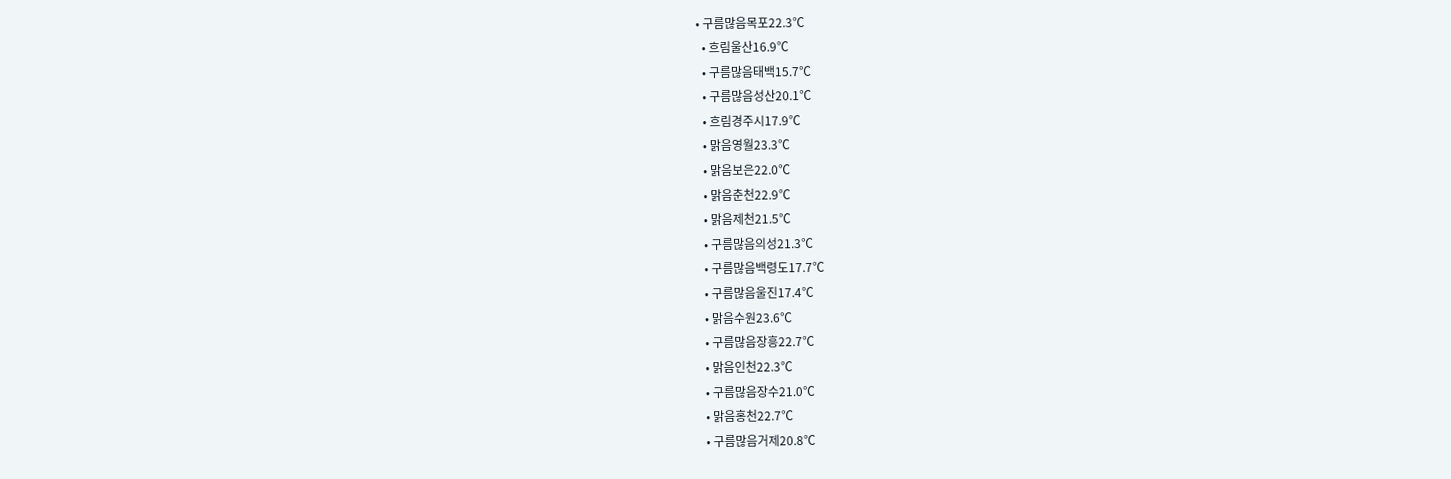• 구름많음목포22.3℃
  • 흐림울산16.9℃
  • 구름많음태백15.7℃
  • 구름많음성산20.1℃
  • 흐림경주시17.9℃
  • 맑음영월23.3℃
  • 맑음보은22.0℃
  • 맑음춘천22.9℃
  • 맑음제천21.5℃
  • 구름많음의성21.3℃
  • 구름많음백령도17.7℃
  • 구름많음울진17.4℃
  • 맑음수원23.6℃
  • 구름많음장흥22.7℃
  • 맑음인천22.3℃
  • 구름많음장수21.0℃
  • 맑음홍천22.7℃
  • 구름많음거제20.8℃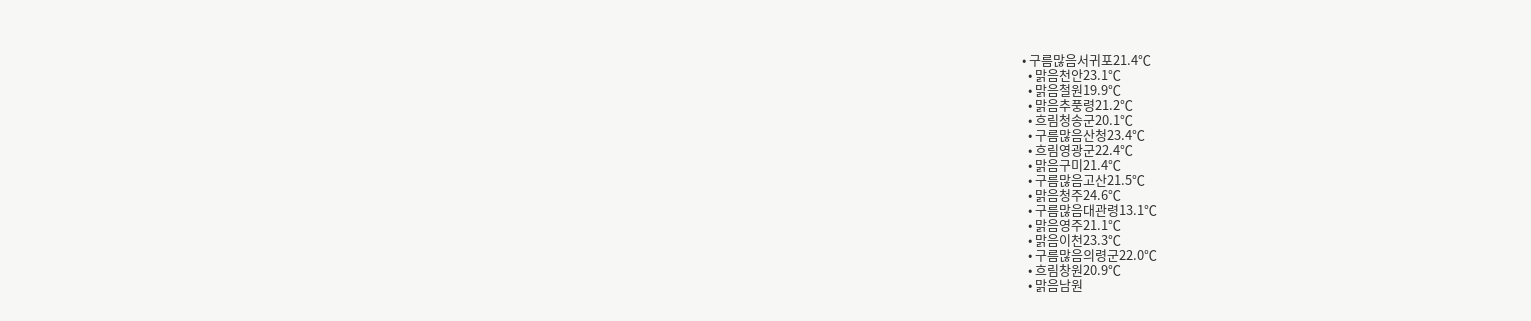• 구름많음서귀포21.4℃
  • 맑음천안23.1℃
  • 맑음철원19.9℃
  • 맑음추풍령21.2℃
  • 흐림청송군20.1℃
  • 구름많음산청23.4℃
  • 흐림영광군22.4℃
  • 맑음구미21.4℃
  • 구름많음고산21.5℃
  • 맑음청주24.6℃
  • 구름많음대관령13.1℃
  • 맑음영주21.1℃
  • 맑음이천23.3℃
  • 구름많음의령군22.0℃
  • 흐림창원20.9℃
  • 맑음남원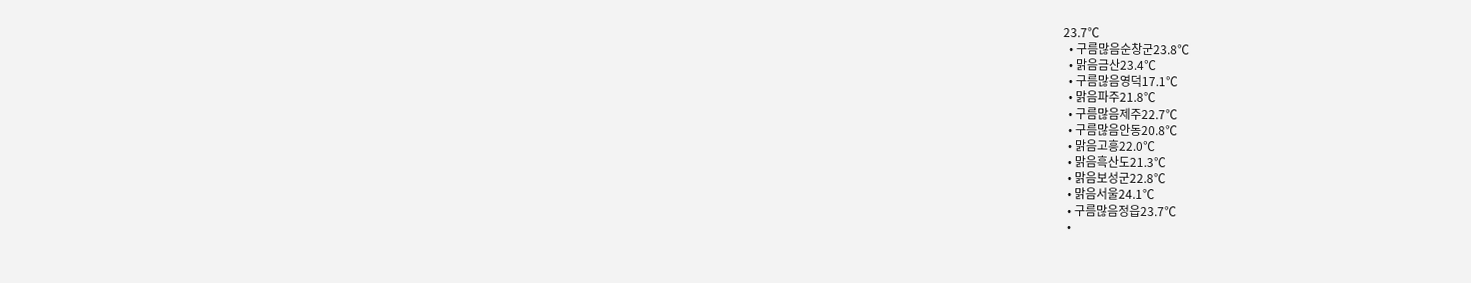23.7℃
  • 구름많음순창군23.8℃
  • 맑음금산23.4℃
  • 구름많음영덕17.1℃
  • 맑음파주21.8℃
  • 구름많음제주22.7℃
  • 구름많음안동20.8℃
  • 맑음고흥22.0℃
  • 맑음흑산도21.3℃
  • 맑음보성군22.8℃
  • 맑음서울24.1℃
  • 구름많음정읍23.7℃
  •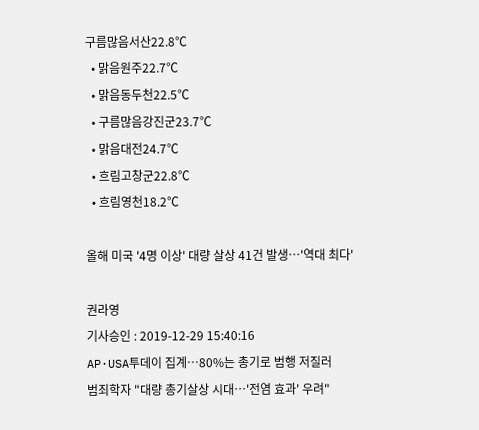구름많음서산22.8℃
  • 맑음원주22.7℃
  • 맑음동두천22.5℃
  • 구름많음강진군23.7℃
  • 맑음대전24.7℃
  • 흐림고창군22.8℃
  • 흐림영천18.2℃

올해 미국 '4명 이상' 대량 살상 41건 발생…'역대 최다'

권라영
기사승인 : 2019-12-29 15:40:16
AP·USA투데이 집계…80%는 총기로 범행 저질러
범죄학자 "대량 총기살상 시대…'전염 효과' 우려"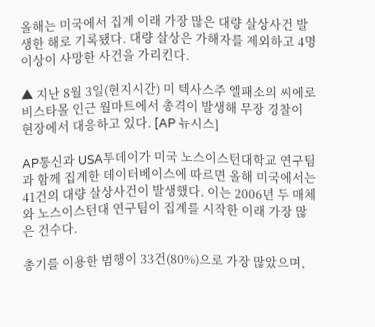올해는 미국에서 집계 이래 가장 많은 대량 살상사건 발생한 해로 기록됐다. 대량 살상은 가해자를 제외하고 4명 이상이 사망한 사건을 가리킨다.

▲ 지난 8월 3일(현지시간) 미 텍사스주 엘패소의 씨에로 비스타몰 인근 월마트에서 총격이 발생해 무장 경찰이 현장에서 대응하고 있다. [AP 뉴시스]

AP통신과 USA투데이가 미국 노스이스턴대학교 연구팀과 함께 집계한 데이터베이스에 따르면 올해 미국에서는 41건의 대량 살상사건이 발생했다. 이는 2006년 두 매체와 노스이스턴대 연구팀이 집계를 시작한 이래 가장 많은 건수다.

총기를 이용한 범행이 33건(80%)으로 가장 많았으며,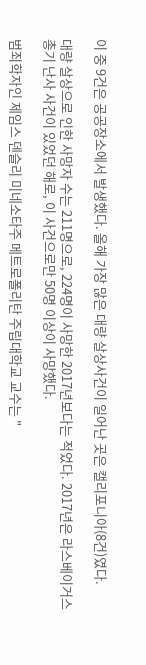이 중 9건은 공공장소에서 발생했다. 올해 가장 많은 대량 살상사건이 일어난 곳은 캘리포니아(8건)였다.

대량 살상으로 인한 사망자 수는 211명으로, 224명이 사망한 2017년보다는 적었다. 2017년은 라스베이거스 총기 난사 사건이 있었던 해로, 이 사건으로만 50명 이상이 사망했다.

범죄학자인 제임스 덴슬리 미네소타주 메트로폴리탄 주립대학교 교수는 "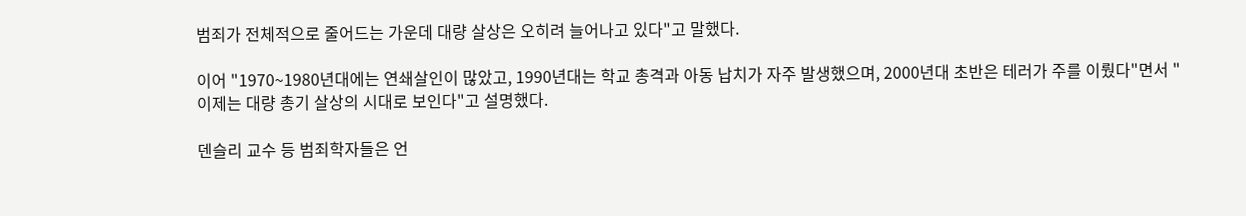범죄가 전체적으로 줄어드는 가운데 대량 살상은 오히려 늘어나고 있다"고 말했다.

이어 "1970~1980년대에는 연쇄살인이 많았고, 1990년대는 학교 총격과 아동 납치가 자주 발생했으며, 2000년대 초반은 테러가 주를 이뤘다"면서 "이제는 대량 총기 살상의 시대로 보인다"고 설명했다.

덴슬리 교수 등 범죄학자들은 언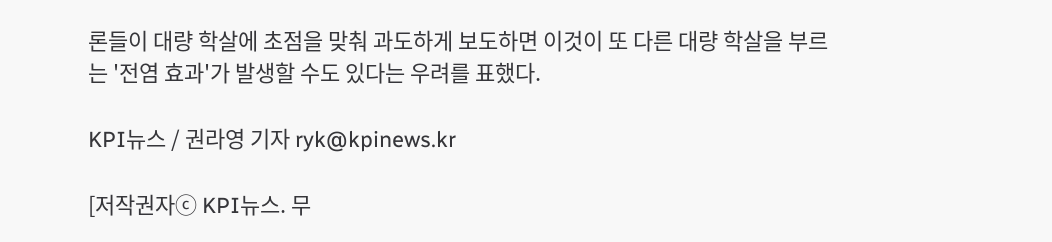론들이 대량 학살에 초점을 맞춰 과도하게 보도하면 이것이 또 다른 대량 학살을 부르는 '전염 효과'가 발생할 수도 있다는 우려를 표했다.

KPI뉴스 / 권라영 기자 ryk@kpinews.kr

[저작권자ⓒ KPI뉴스. 무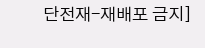단전재-재배포 금지]